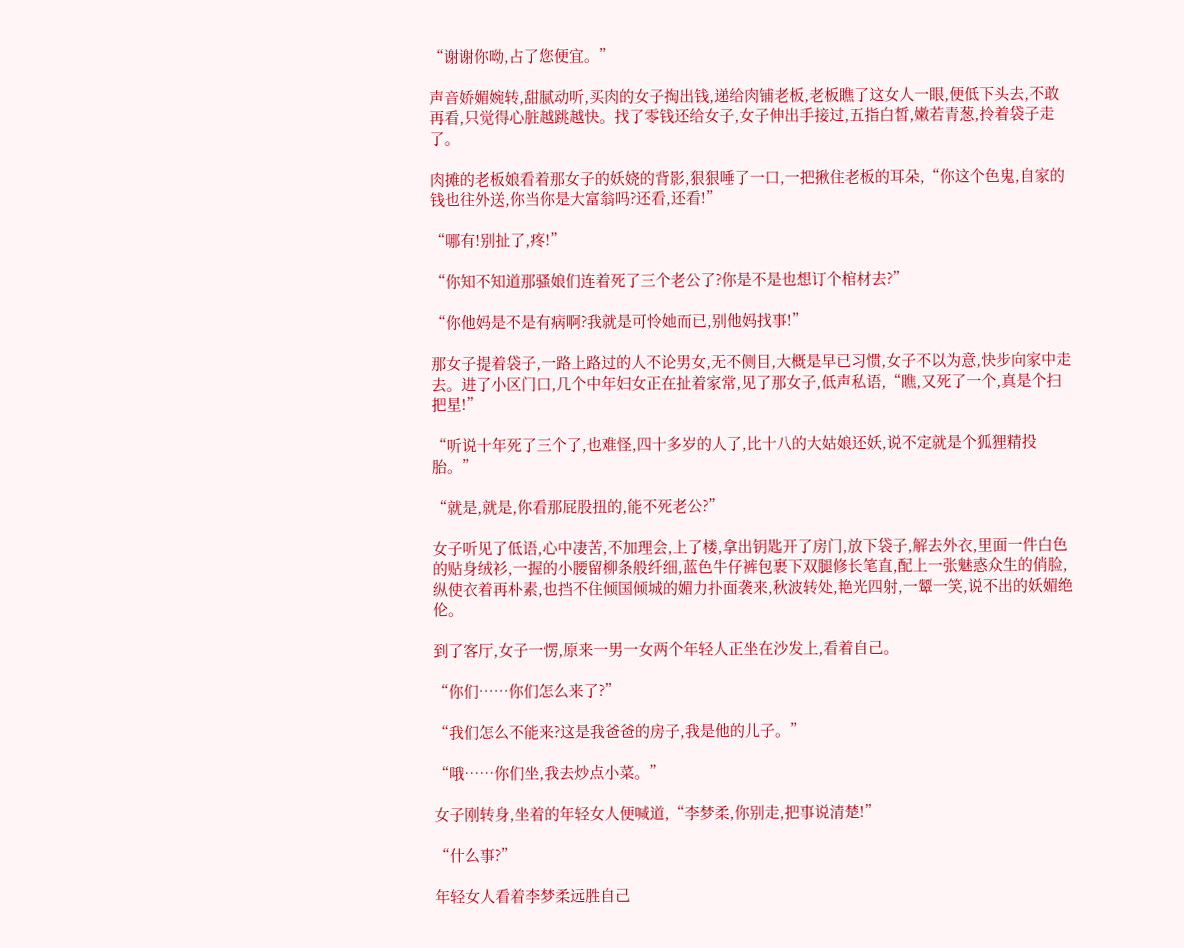“谢谢你呦,占了您便宜。”

声音娇媚婉转,甜腻动听,买肉的女子掏出钱,递给肉铺老板,老板瞧了这女人一眼,便低下头去,不敢再看,只觉得心脏越跳越快。找了零钱还给女子,女子伸出手接过,五指白皙,嫩若青葱,拎着袋子走了。

肉摊的老板娘看着那女子的妖娆的背影,狠狠唾了一口,一把揪住老板的耳朵,“你这个色鬼,自家的钱也往外送,你当你是大富翁吗?还看,还看!”

“哪有!别扯了,疼!”

“你知不知道那骚娘们连着死了三个老公了?你是不是也想订个棺材去?”

“你他妈是不是有病啊?我就是可怜她而已,别他妈找事!”

那女子提着袋子,一路上路过的人不论男女,无不侧目,大概是早已习惯,女子不以为意,快步向家中走去。进了小区门口,几个中年妇女正在扯着家常,见了那女子,低声私语,“瞧,又死了一个,真是个扫把星!”

“听说十年死了三个了,也难怪,四十多岁的人了,比十八的大姑娘还妖,说不定就是个狐狸精投胎。”

“就是,就是,你看那屁股扭的,能不死老公?”

女子听见了低语,心中凄苦,不加理会,上了楼,拿出钥匙开了房门,放下袋子,解去外衣,里面一件白色的贴身绒衫,一握的小腰留柳条般纤细,蓝色牛仔裤包裹下双腿修长笔直,配上一张魅惑众生的俏脸,纵使衣着再朴素,也挡不住倾国倾城的媚力扑面袭来,秋波转处,艳光四射,一颦一笑,说不出的妖媚绝伦。

到了客厅,女子一愣,原来一男一女两个年轻人正坐在沙发上,看着自己。

“你们……你们怎么来了?”

“我们怎么不能来?这是我爸爸的房子,我是他的儿子。”

“哦……你们坐,我去炒点小菜。”

女子刚转身,坐着的年轻女人便喊道,“李梦柔,你别走,把事说清楚!”

“什么事?”

年轻女人看着李梦柔远胜自己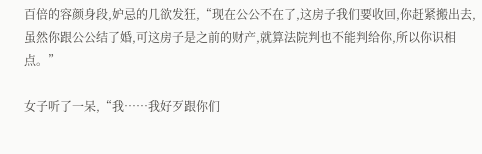百倍的容颜身段,妒忌的几欲发狂,“现在公公不在了,这房子我们要收回,你赶紧搬出去,虽然你跟公公结了婚,可这房子是之前的财产,就算法院判也不能判给你,所以你识相点。”

女子听了一呆,“我……我好歹跟你们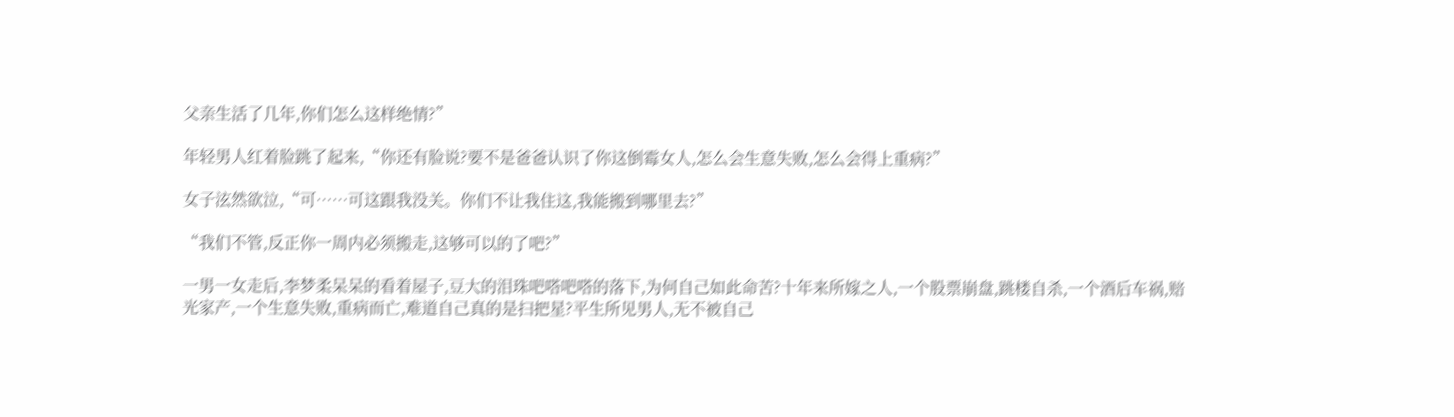父亲生活了几年,你们怎么这样绝情?”

年轻男人红着脸跳了起来,“你还有脸说?要不是爸爸认识了你这倒霉女人,怎么会生意失败,怎么会得上重病?”

女子泫然欲泣,“可……可这跟我没关。你们不让我住这,我能搬到哪里去?”

“我们不管,反正你一周内必须搬走,这够可以的了吧?”

一男一女走后,李梦柔呆呆的看着屋子,豆大的泪珠吧嗒吧嗒的落下,为何自己如此命苦?十年来所嫁之人,一个股票崩盘,跳楼自杀,一个酒后车祸,赔光家产,一个生意失败,重病而亡,难道自己真的是扫把星?平生所见男人,无不被自己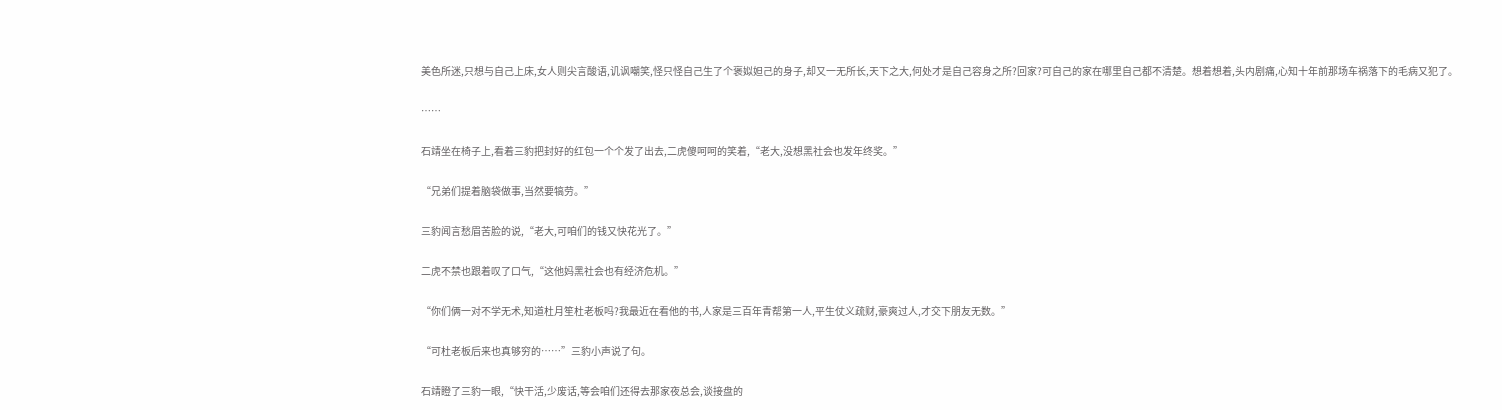美色所迷,只想与自己上床,女人则尖言酸语,讥讽嘲笑,怪只怪自己生了个褒姒妲己的身子,却又一无所长,天下之大,何处才是自己容身之所?回家?可自己的家在哪里自己都不清楚。想着想着,头内剧痛,心知十年前那场车祸落下的毛病又犯了。

……

石靖坐在椅子上,看着三豹把封好的红包一个个发了出去,二虎傻呵呵的笑着,“老大,没想黑社会也发年终奖。”

“兄弟们提着脑袋做事,当然要犒劳。”

三豹闻言愁眉苦脸的说,“老大,可咱们的钱又快花光了。”

二虎不禁也跟着叹了口气,“这他妈黑社会也有经济危机。”

“你们俩一对不学无术,知道杜月笙杜老板吗?我最近在看他的书,人家是三百年青帮第一人,平生仗义疏财,豪爽过人,才交下朋友无数。”

“可杜老板后来也真够穷的……”三豹小声说了句。

石靖瞪了三豹一眼,“快干活,少废话,等会咱们还得去那家夜总会,谈接盘的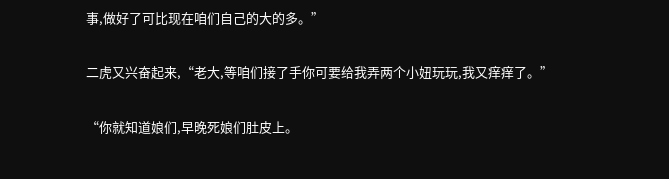事,做好了可比现在咱们自己的大的多。”

二虎又兴奋起来,“老大,等咱们接了手你可要给我弄两个小妞玩玩,我又痒痒了。”

“你就知道娘们,早晚死娘们肚皮上。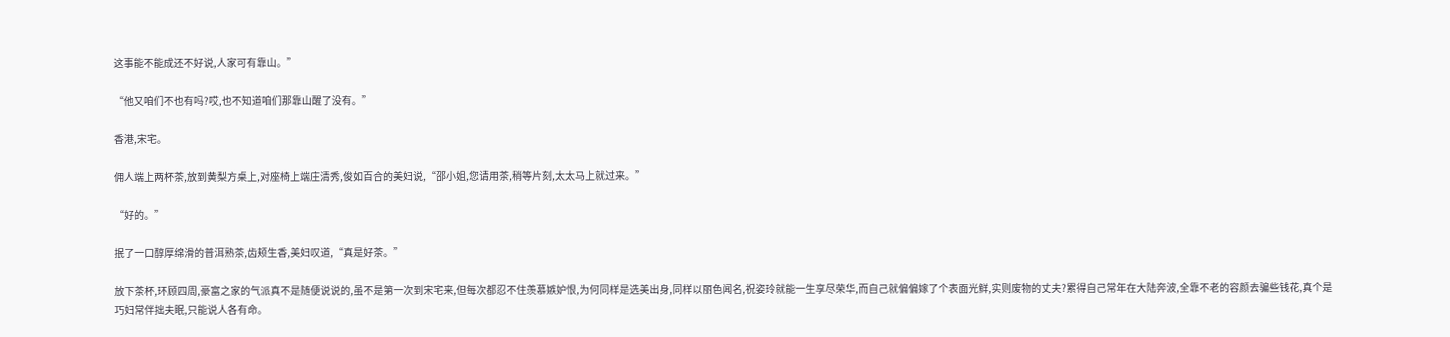这事能不能成还不好说,人家可有靠山。”

“他又咱们不也有吗?哎,也不知道咱们那靠山醒了没有。”

香港,宋宅。

佣人端上两杯茶,放到黄梨方桌上,对座椅上端庄清秀,俊如百合的美妇说,“邵小姐,您请用茶,稍等片刻,太太马上就过来。”

“好的。”

抿了一口醇厚绵滑的普洱熟茶,齿颊生香,美妇叹道,“真是好茶。”

放下茶杯,环顾四周,豪富之家的气派真不是随便说说的,虽不是第一次到宋宅来,但每次都忍不住羡慕嫉妒恨,为何同样是选美出身,同样以丽色闻名,祝姿玲就能一生享尽荣华,而自己就偏偏嫁了个表面光鲜,实则废物的丈夫?累得自己常年在大陆奔波,全靠不老的容颜去骗些钱花,真个是巧妇常伴拙夫眠,只能说人各有命。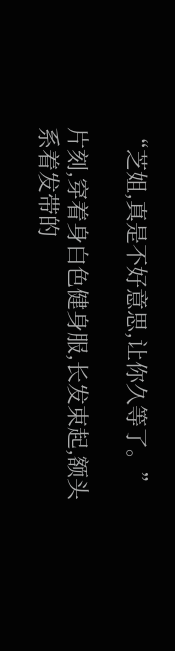“芝姐,真是不好意思,让你久等了。”

片刻,穿着身白色健身服,长发束起,额头系着发带的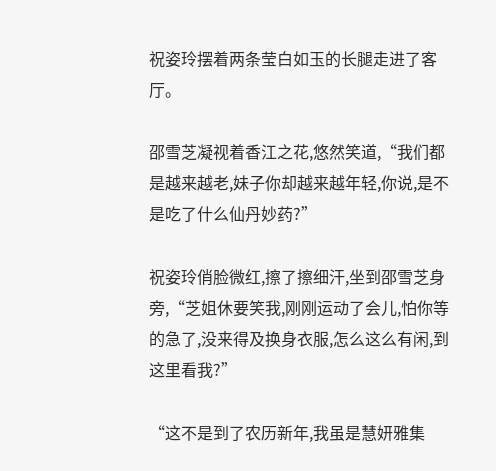祝姿玲摆着两条莹白如玉的长腿走进了客厅。

邵雪芝凝视着香江之花,悠然笑道,“我们都是越来越老,妹子你却越来越年轻,你说,是不是吃了什么仙丹妙药?”

祝姿玲俏脸微红,擦了擦细汗,坐到邵雪芝身旁,“芝姐休要笑我,刚刚运动了会儿,怕你等的急了,没来得及换身衣服,怎么这么有闲,到这里看我?”

“这不是到了农历新年,我虽是慧妍雅集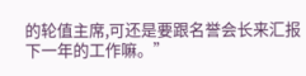的轮值主席,可还是要跟名誉会长来汇报下一年的工作嘛。”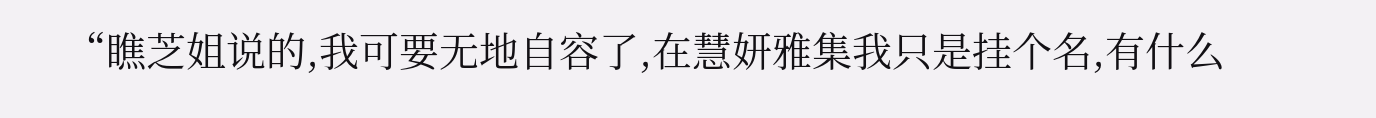“瞧芝姐说的,我可要无地自容了,在慧妍雅集我只是挂个名,有什么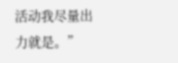活动我尽量出力就是。”